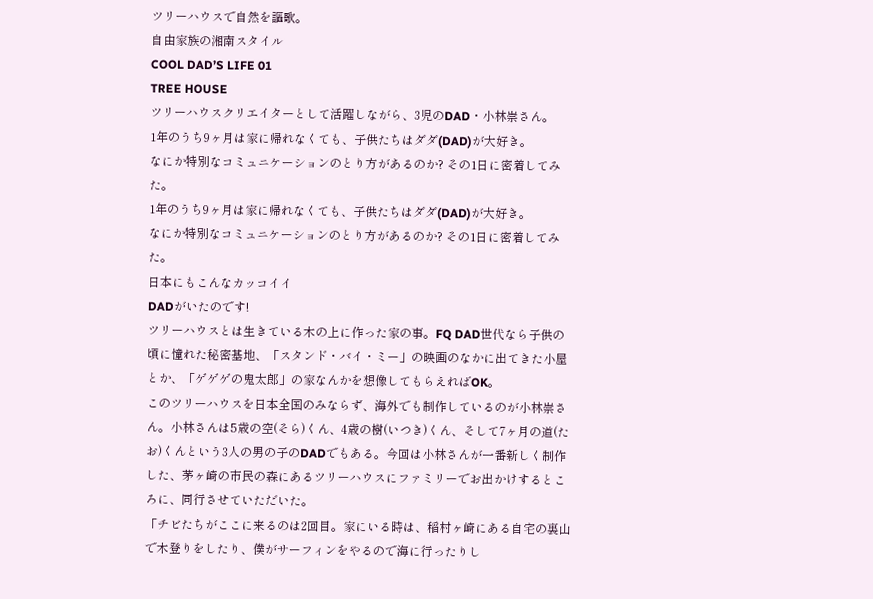ツリーハウスで自然を謳歌。
自由家族の湘南スタイル
COOL DAD’S LIFE 01
TREE HOUSE
ツリーハウスクリエイターとして活躍しながら、3児のDAD・小林崇さん。
1年のうち9ヶ月は家に帰れなくても、子供たちはダダ(DAD)が大好き。
なにか特別なコミュニケーションのとり方があるのか? その1日に密着してみた。
1年のうち9ヶ月は家に帰れなくても、子供たちはダダ(DAD)が大好き。
なにか特別なコミュニケーションのとり方があるのか? その1日に密着してみた。
日本にもこんなカッコイイ
DADがいたのです!
ツリーハウスとは生きている木の上に作った家の事。FQ DAD世代なら子供の頃に憧れた秘密基地、「スタンド・バイ・ミー」の映画のなかに出てきた小屋とか、「ゲゲゲの鬼太郎」の家なんかを想像してもらえればOK。
このツリーハウスを日本全国のみならず、海外でも制作しているのが小林崇さん。小林さんは5歳の空(そら)くん、4歳の樹(いつき)くん、そして7ヶ月の道(たお)くんという3人の男の子のDADでもある。今回は小林さんが一番新しく制作した、茅ヶ崎の市民の森にあるツリーハウスにファミリーでお出かけするところに、同行させていただいた。
「チビたちがここに来るのは2回目。家にいる時は、稲村ヶ崎にある自宅の裏山で木登りをしたり、僕がサーフィンをやるので海に行ったりし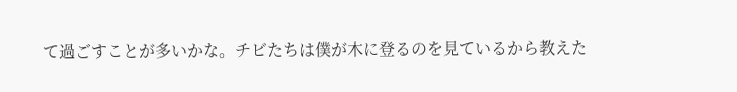て過ごすことが多いかな。チビたちは僕が木に登るのを見ているから教えた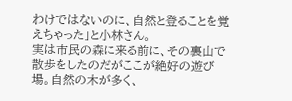わけではないのに、自然と登ることを覚えちゃった」と小林さん。
実は市民の森に来る前に、その裏山で散歩をしたのだがここが絶好の遊び場。自然の木が多く、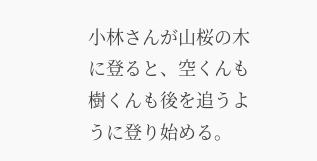小林さんが山桜の木に登ると、空くんも樹くんも後を追うように登り始める。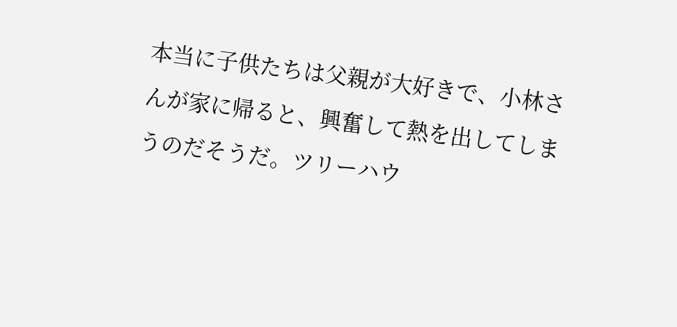本当に子供たちは父親が大好きで、小林さんが家に帰ると、興奮して熱を出してしまうのだそうだ。ツリーハウ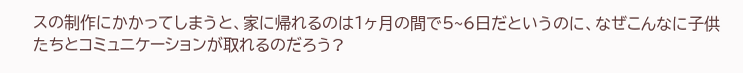スの制作にかかってしまうと、家に帰れるのは1ヶ月の間で5~6日だというのに、なぜこんなに子供たちとコミュニケーションが取れるのだろう?